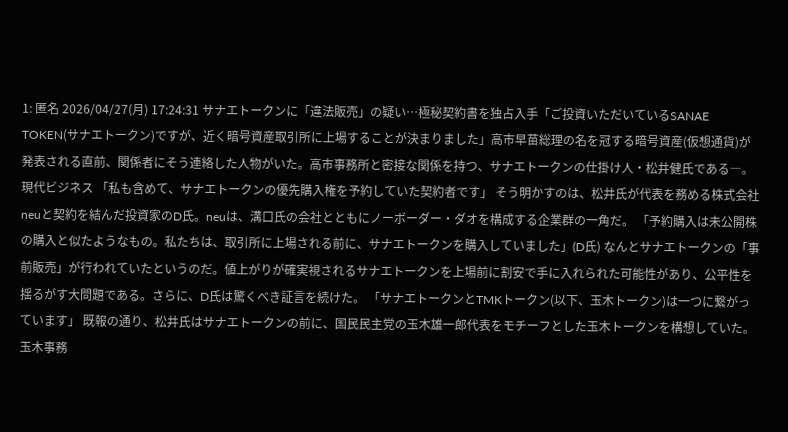1: 匿名 2026/04/27(月) 17:24:31 サナエトークンに「違法販売」の疑い…極秘契約書を独占入手「ご投資いただいているSANAE TOKEN(サナエトークン)ですが、近く暗号資産取引所に上場することが決まりました」高市早苗総理の名を冠する暗号資産(仮想通貨)が発表される直前、関係者にそう連絡した人物がいた。高市事務所と密接な関係を持つ、サナエトークンの仕掛け人・松井健氏である―。現代ビジネス 「私も含めて、サナエトークンの優先購入権を予約していた契約者です」 そう明かすのは、松井氏が代表を務める株式会社neuと契約を結んだ投資家のD氏。neuは、溝口氏の会社とともにノーボーダー・ダオを構成する企業群の一角だ。 「予約購入は未公開株の購入と似たようなもの。私たちは、取引所に上場される前に、サナエトークンを購入していました」(D氏) なんとサナエトークンの「事前販売」が行われていたというのだ。値上がりが確実視されるサナエトークンを上場前に割安で手に入れられた可能性があり、公平性を揺るがす大問題である。さらに、D氏は驚くべき証言を続けた。 「サナエトークンとTMKトークン(以下、玉木トークン)は一つに繋がっています」 既報の通り、松井氏はサナエトークンの前に、国民民主党の玉木雄一郎代表をモチーフとした玉木トークンを構想していた。 玉木事務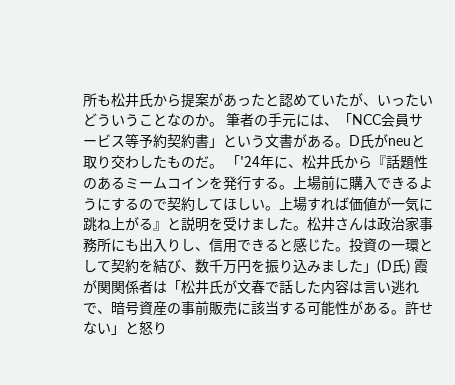所も松井氏から提案があったと認めていたが、いったいどういうことなのか。 筆者の手元には、「NCC会員サービス等予約契約書」という文書がある。D氏がneuと取り交わしたものだ。 「'24年に、松井氏から『話題性のあるミームコインを発行する。上場前に購入できるようにするので契約してほしい。上場すれば価値が一気に跳ね上がる』と説明を受けました。松井さんは政治家事務所にも出入りし、信用できると感じた。投資の一環として契約を結び、数千万円を振り込みました」(D氏) 霞が関関係者は「松井氏が文春で話した内容は言い逃れで、暗号資産の事前販売に該当する可能性がある。許せない」と怒り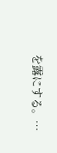を露にする。…